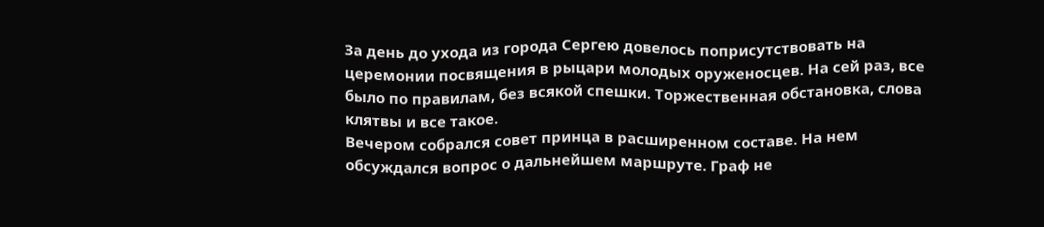За день до ухода из города Сергею довелось поприсутствовать на церемонии посвящения в рыцари молодых оруженосцев. На сей раз, все было по правилам, без всякой спешки. Торжественная обстановка, слова клятвы и все такое.
Вечером собрался совет принца в расширенном составе. На нем обсуждался вопрос о дальнейшем маршруте. Граф не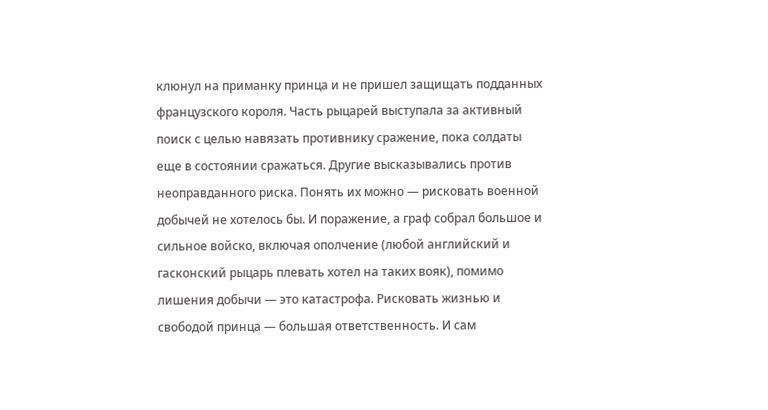клюнул на приманку принца и не пришел защищать подданных французского короля. Часть рыцарей выступала за активный поиск с целью навязать противнику сражение, пока солдаты еще в состоянии сражаться. Другие высказывались против неоправданного риска. Понять их можно — рисковать военной добычей не хотелось бы. И поражение, а граф собрал большое и сильное войско, включая ополчение (любой английский и гасконский рыцарь плевать хотел на таких вояк), помимо лишения добычи — это катастрофа. Рисковать жизнью и свободой принца — большая ответственность. И сам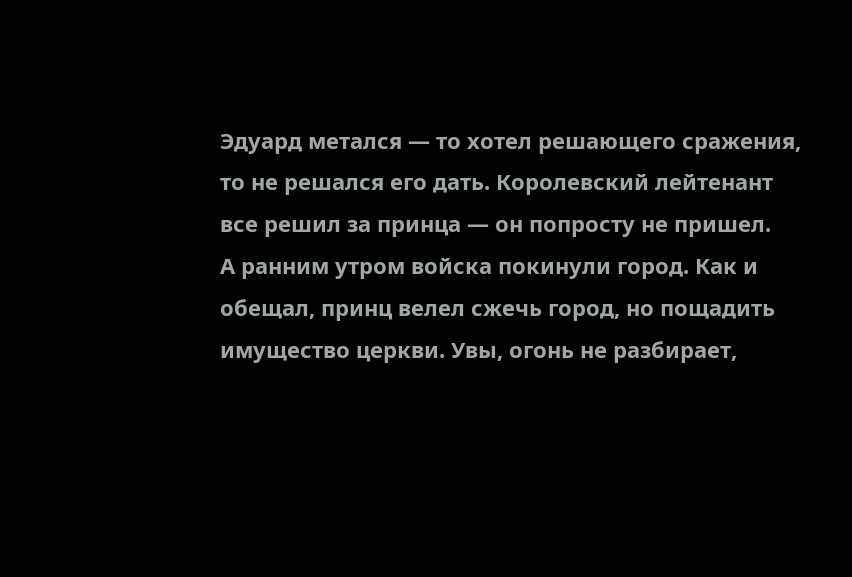Эдуард метался — то хотел решающего сражения, то не решался его дать. Королевский лейтенант все решил за принца — он попросту не пришел.
А ранним утром войска покинули город. Как и обещал, принц велел сжечь город, но пощадить имущество церкви. Увы, огонь не разбирает,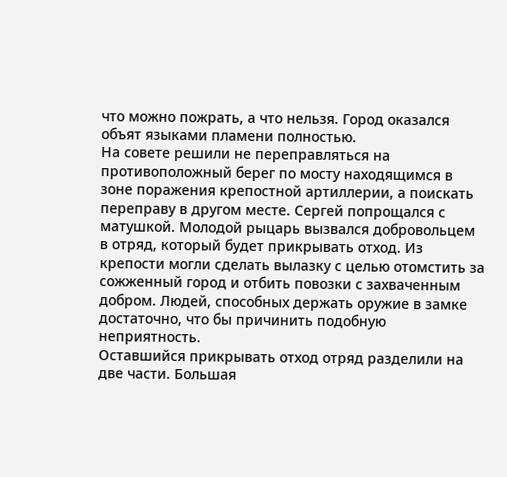что можно пожрать, а что нельзя. Город оказался объят языками пламени полностью.
На совете решили не переправляться на противоположный берег по мосту находящимся в зоне поражения крепостной артиллерии, а поискать переправу в другом месте. Сергей попрощался с матушкой. Молодой рыцарь вызвался добровольцем в отряд, который будет прикрывать отход. Из крепости могли сделать вылазку с целью отомстить за сожженный город и отбить повозки с захваченным добром. Людей, способных держать оружие в замке достаточно, что бы причинить подобную неприятность.
Оставшийся прикрывать отход отряд разделили на две части. Большая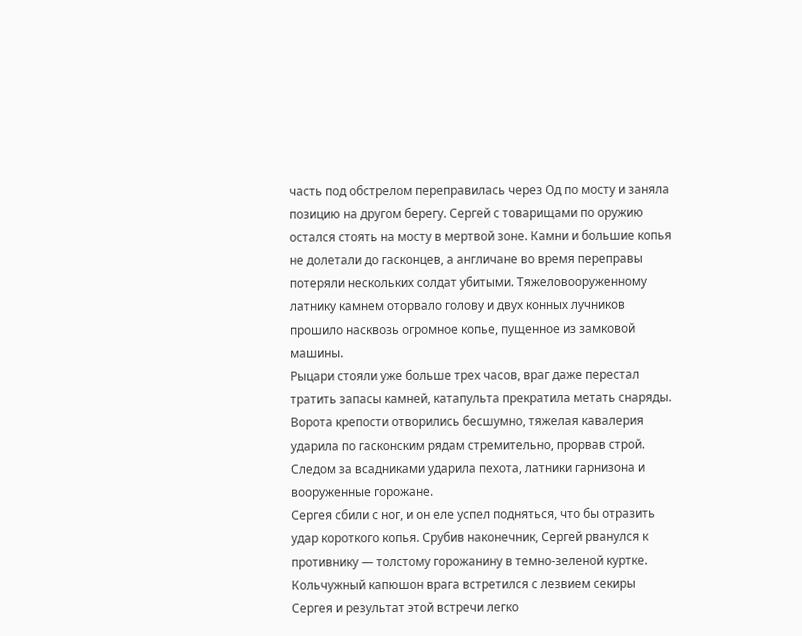часть под обстрелом переправилась через Од по мосту и заняла позицию на другом берегу. Сергей с товарищами по оружию остался стоять на мосту в мертвой зоне. Камни и большие копья не долетали до гасконцев, а англичане во время переправы потеряли нескольких солдат убитыми. Тяжеловооруженному латнику камнем оторвало голову и двух конных лучников прошило насквозь огромное копье, пущенное из замковой машины.
Рыцари стояли уже больше трех часов, враг даже перестал тратить запасы камней, катапульта прекратила метать снаряды.
Ворота крепости отворились бесшумно, тяжелая кавалерия ударила по гасконским рядам стремительно, прорвав строй. Следом за всадниками ударила пехота, латники гарнизона и вооруженные горожане.
Сергея сбили с ног, и он еле успел подняться, что бы отразить удар короткого копья. Срубив наконечник, Сергей рванулся к противнику — толстому горожанину в темно-зеленой куртке. Кольчужный капюшон врага встретился с лезвием секиры Сергея и результат этой встречи легко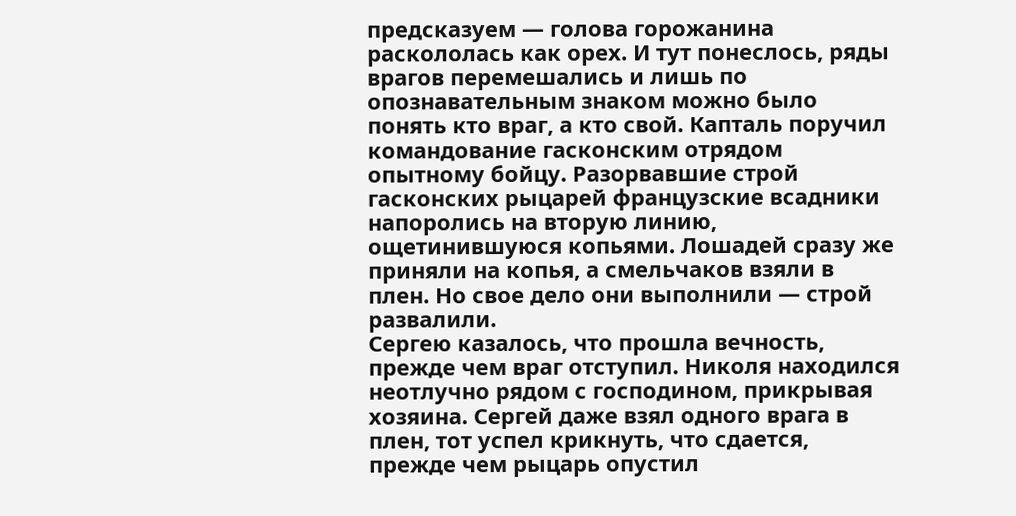предсказуем — голова горожанина раскололась как орех. И тут понеслось, ряды врагов перемешались и лишь по опознавательным знаком можно было понять кто враг, а кто свой. Капталь поручил командование гасконским отрядом опытному бойцу. Разорвавшие строй гасконских рыцарей французские всадники напоролись на вторую линию, ощетинившуюся копьями. Лошадей сразу же приняли на копья, а смельчаков взяли в плен. Но свое дело они выполнили — строй развалили.
Сергею казалось, что прошла вечность, прежде чем враг отступил. Николя находился неотлучно рядом с господином, прикрывая хозяина. Сергей даже взял одного врага в плен, тот успел крикнуть, что сдается, прежде чем рыцарь опустил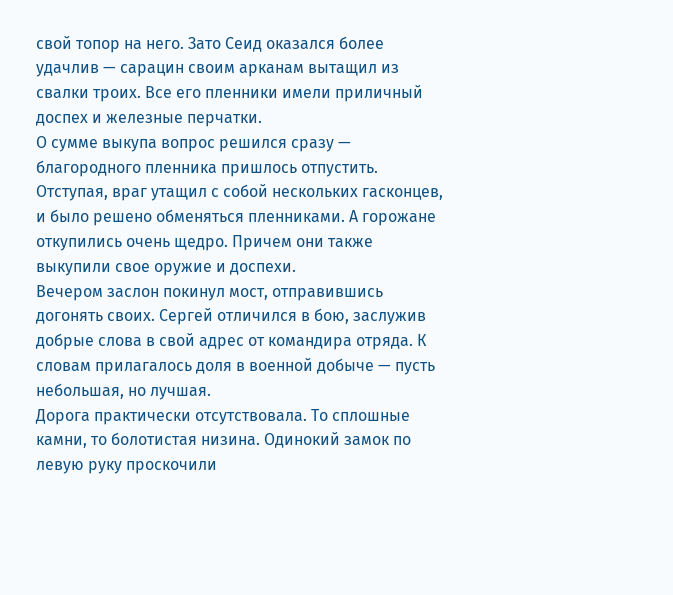свой топор на него. Зато Сеид оказался более удачлив — сарацин своим арканам вытащил из свалки троих. Все его пленники имели приличный доспех и железные перчатки.
О сумме выкупа вопрос решился сразу — благородного пленника пришлось отпустить. Отступая, враг утащил с собой нескольких гасконцев, и было решено обменяться пленниками. А горожане откупились очень щедро. Причем они также выкупили свое оружие и доспехи.
Вечером заслон покинул мост, отправившись догонять своих. Сергей отличился в бою, заслужив добрые слова в свой адрес от командира отряда. К словам прилагалось доля в военной добыче — пусть небольшая, но лучшая.
Дорога практически отсутствовала. То сплошные камни, то болотистая низина. Одинокий замок по левую руку проскочили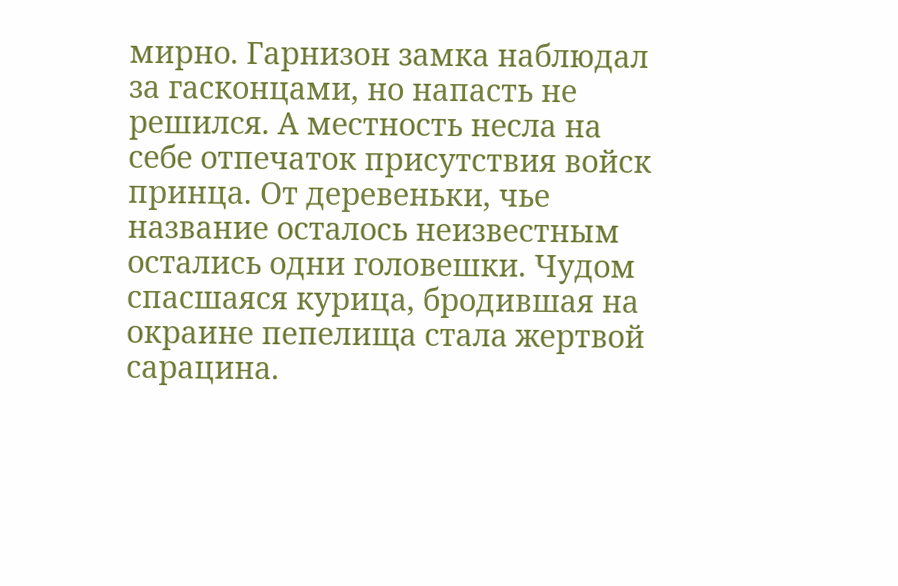мирно. Гарнизон замка наблюдал за гасконцами, но напасть не решился. А местность несла на себе отпечаток присутствия войск принца. От деревеньки, чье название осталось неизвестным остались одни головешки. Чудом спасшаяся курица, бродившая на окраине пепелища стала жертвой сарацина.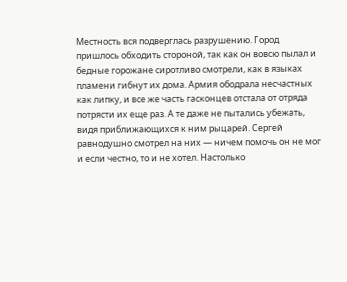Местность вся подверглась разрушению. Город пришлось обходить стороной, так как он вовсю пылал и бедные горожане сиротливо смотрели, как в языках пламени гибнут их дома. Армия ободрала несчастных как липку, и все же часть гасконцев отстала от отряда потрясти их еще раз. А те даже не пытались убежать, видя приближающихся к ним рыцарей. Сергей равнодушно смотрел на них — ничем помочь он не мог и если честно, то и не хотел. Настолько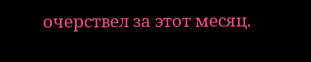очерствел за этот месяц.